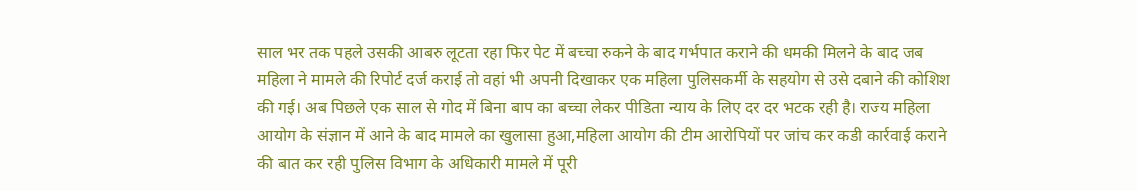साल भर तक पहले उसकी आबरु लूटता रहा फिर पेट में बच्चा रुकने के बाद गर्भपात कराने की धमकी मिलने के बाद जब महिला ने मामले की रिपोर्ट दर्ज कराई तो वहां भी अपनी दिखाकर एक महिला पुलिसकर्मी के सहयोग से उसे दबाने की कोशिश की गई। अब पिछले एक साल से गोद में बिना बाप का बच्चा लेकर पीडिता न्याय के लिए दर दर भटक रही है। राज्य महिला आयोग के संज्ञान में आने के बाद मामले का खुलासा हुआ,महिला आयोग की टीम आरोपियों पर जांच कर कडी कार्रवाई कराने की बात कर रही पुलिस विभाग के अधिकारी मामले में पूरी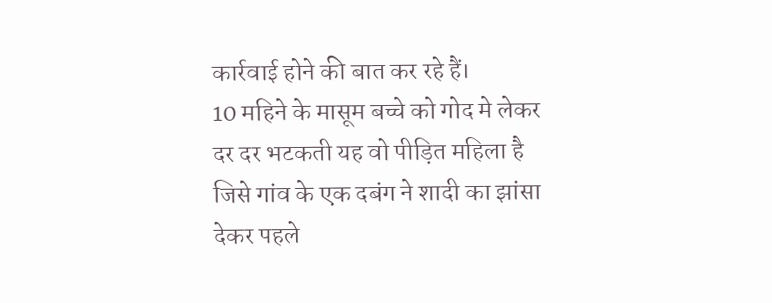कार्रवाई होने की बात कर रहे हैं।
10 महिने के मासूम बच्चे को गोद मे लेकर दर दर भटकती यह वो पीड़ित महिला है जिसे गांव के एक दबंग ने शादी का झांसा देकर पहले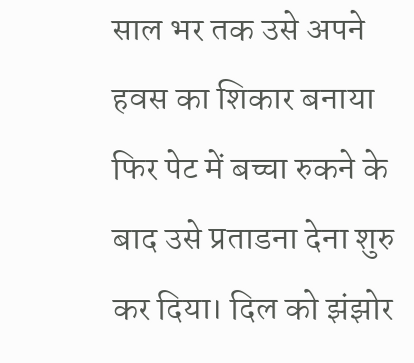साल भर तक उसे अपने हवस का शिकार बनाया फिर पेट में बच्चा रुकने के बाद उसे प्रताडना देना शुरु कर दिया। दिल को झंझोर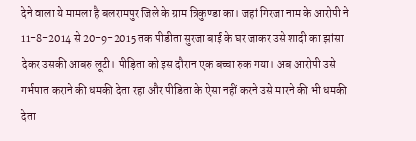देने वाला ये मामला है बलरामपुर जिले के ग्राम त्रिकुण्डा का। जहां गिरजा नाम के आरोपी ने 11-8-2014 से 20-9-2015 तक पीडीता सुरजा बाई के घर जाकर उसे शादी का झांसा देकर उसकी आबरु लूटी। पीड़िता को इस दौरान एक बच्चा रुक गया। अब आरोपी उसे गर्भपात कराने की धमकी देता रहा और पीडिता के ऐसा नहीं करने उसे मारने की भी धमकी देता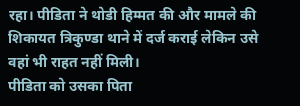रहा। पीडिता ने थोडी हिम्मत की और मामले की शिकायत त्रिकुण्डा थाने में दर्ज कराई लेकिन उसे वहां भी राहत नहीं मिली।
पीडिता को उसका पिता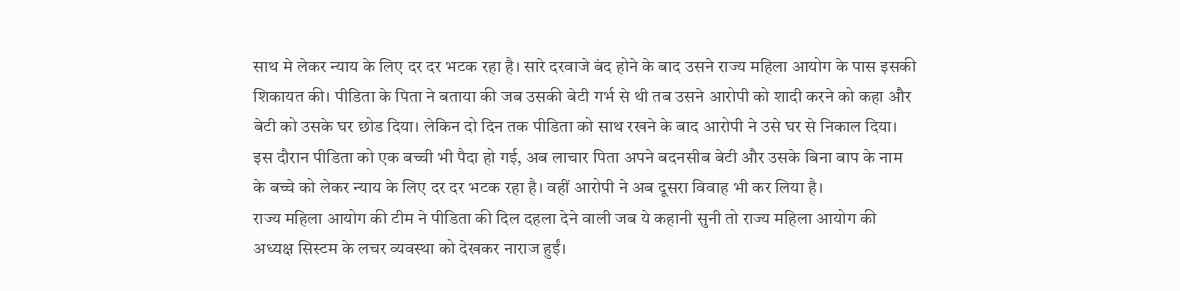साथ मे लेकर न्याय के लिए दर दर भटक रहा है। सारे दरवाजे बंद होने के बाद उसने राज्य महिला आयोग के पास इसकी शिकायत की। पीडिता के पिता ने बताया की जब उसकी बेटी गर्भ से थी तब उसने आरोपी को शादी करने को कहा और बेटी को उसके घर छोड दिया। लेकिन दो दिन तक पीडिता को साथ रखने के बाद आरोपी ने उसे घर से निकाल दिया। इस दौरान पीडिता को एक बच्ची भी पैदा हो गई, अब लाचार पिता अपने बदनसीब बेटी और उसके बिना बाप के नाम के बच्चे को लेकर न्याय के लिए दर दर भटक रहा है। वहीं आरोपी ने अब दूसरा विवाह भी कर लिया है।
राज्य महिला आयोग की टीम ने पीडिता की दिल दहला देने वाली जब ये कहानी सुनी तो राज्य महिला आयोग की अध्यक्ष सिस्टम के लचर व्यवस्था को देखकर नाराज हुईं।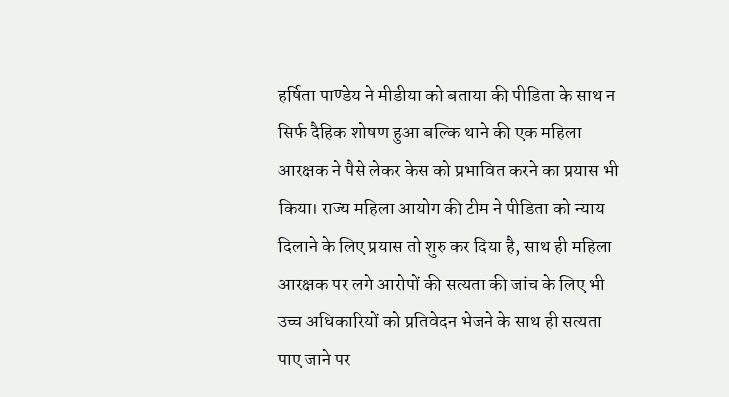हर्षिता पाण्डेय ने मीडीया को बताया की पीडिता के साथ न सिर्फ दैहिक शोषण हुआ बल्कि थाने की एक महिला आरक्षक ने पैसे लेकर केस को प्रभावित करने का प्रयास भी किया। राज्य महिला आयोग की टीम ने पीडिता को न्याय दिलाने के लिए प्रयास तो शुरु कर दिया है, साथ ही महिला आरक्षक पर लगे आरोपों की सत्यता की जांच के लिए भी उच्च अधिकारियों को प्रतिवेदन भेजने के साथ ही सत्यता पाए जाने पर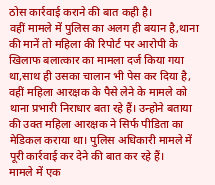ठोस कार्रवाई कराने की बात कही है।
वहीं मामले में पुलिस का अलग ही बयान है,थाना की मानें तो महिला की रिपोर्ट पर आरोपी के खिलाफ बलात्कार का मामला दर्ज किया गया था,साथ ही उसका चालान भी पेस कर दिया है, वहीं महिला आरक्षक के पैसे लेने के मामले को थाना प्रभारी निराधार बता रहे हैं। उन्होने बताया की उक्त महिला आरक्षक ने सिर्फ पीडिता का मेडिकल कराया था। पुलिस अधिकारी मामले में पूरी कार्रवाई कर देने की बात कर रहे हैं।
मामले में एक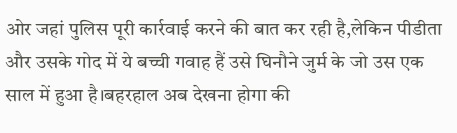ओर जहां पुलिस पूरी कार्रवाई करने की बात कर रही है,लेकिन पीडीता और उसके गोद में ये बच्ची गवाह हैं उसे घिनौने जुर्म के जो उस एक साल में हुआ है।बहरहाल अब देखना होगा की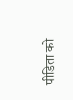पीडिता को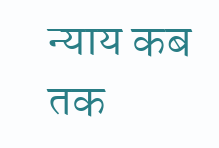न्याय कब तक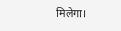मिलेगा।